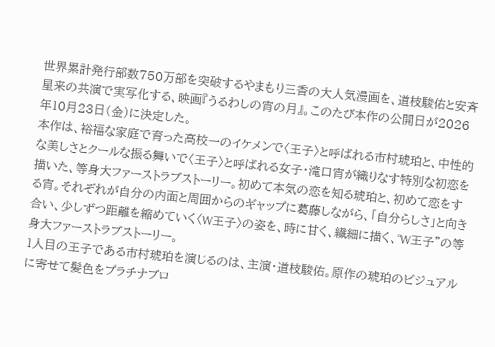世界累計発行部数750万部を突破するやまもり三香の大人気漫画を、道枝駿佑と安斉星来の共演で実写化する、映画『うるわしの宵の月』。このたび本作の公開日が2026年10月23日(金)に決定した。
本作は、裕福な家庭で育った高校一のイケメンで〈王子〉と呼ばれる市村琥珀と、中性的な美しさとクールな振る舞いで〈王子〉と呼ばれる女子・滝口宵が織りなす特別な初恋を描いた、等身大ファーストラブストーリー。初めて本気の恋を知る琥珀と、初めて恋をする宵。それぞれが自分の内面と周囲からのギャップに葛藤しながら、「自分らしさ」と向き合い、少しずつ距離を縮めていく〈W王子〉の姿を、時に甘く、繊細に描く、“W王子”の等身大ファーストラブストーリー。
1人目の王子である市村琥珀を演じるのは、主演・道枝駿佑。原作の琥珀のビジュアルに寄せて髪色をプラチナブロ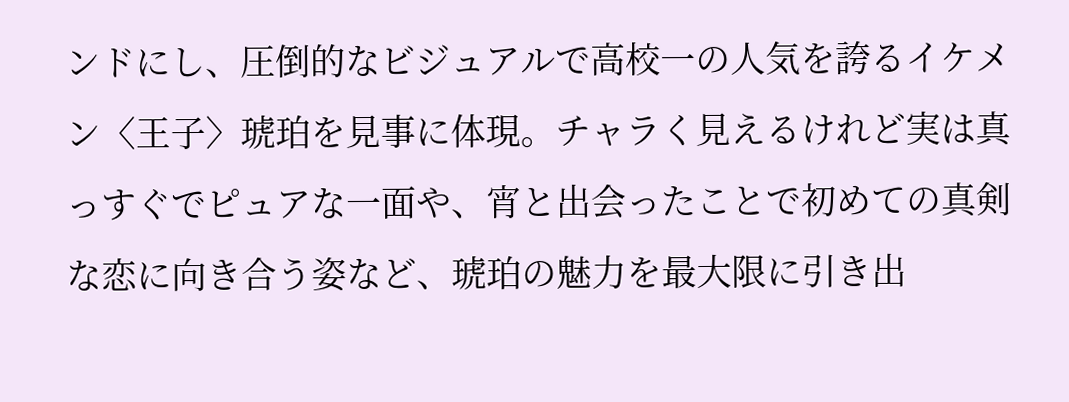ンドにし、圧倒的なビジュアルで高校一の人気を誇るイケメン〈王子〉琥珀を見事に体現。チャラく見えるけれど実は真っすぐでピュアな一面や、宵と出会ったことで初めての真剣な恋に向き合う姿など、琥珀の魅力を最大限に引き出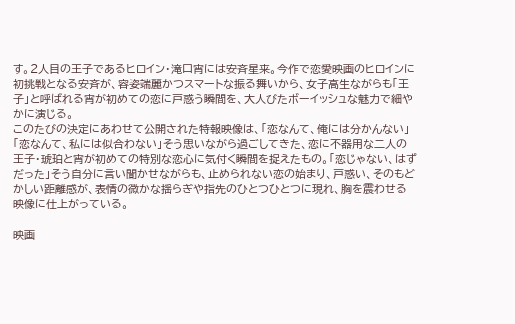す。2人目の王子であるヒロイン・滝口宵には安斉星来。今作で恋愛映画のヒロインに初挑戦となる安斉が、容姿端麗かつスマートな振る舞いから、女子高生ながらも「王子」と呼ばれる宵が初めての恋に戸惑う瞬間を、大人びたボーイッシュな魅力で細やかに演じる。
このたびの決定にあわせて公開された特報映像は、「恋なんて、俺には分かんない」「恋なんて、私には似合わない」そう思いながら過ごしてきた、恋に不器用な二人の王子・琥珀と宵が初めての特別な恋心に気付く瞬間を捉えたもの。「恋じゃない、はずだった」そう自分に言い聞かせながらも、止められない恋の始まり、戸惑い、そのもどかしい距離感が、表情の微かな揺らぎや指先のひとつひとつに現れ、胸を震わせる映像に仕上がっている。

映画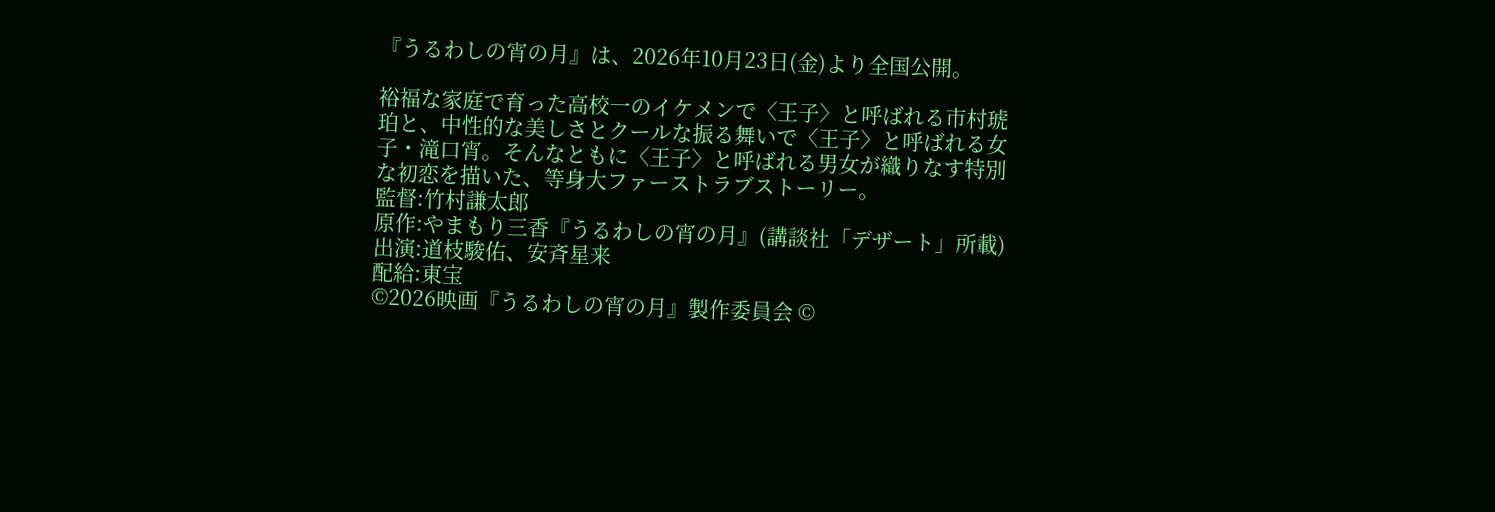『うるわしの宵の月』は、2026年10月23日(金)より全国公開。

裕福な家庭で育った高校一のイケメンで〈王子〉と呼ばれる市村琥珀と、中性的な美しさとクールな振る舞いで〈王子〉と呼ばれる女子・滝口宵。そんなともに〈王子〉と呼ばれる男女が織りなす特別な初恋を描いた、等身大ファーストラブストーリー。
監督:竹村謙太郎
原作:やまもり三香『うるわしの宵の月』(講談社「デザート」所載)
出演:道枝駿佑、安斉星来
配給:東宝
©2026映画『うるわしの宵の月』製作委員会 ©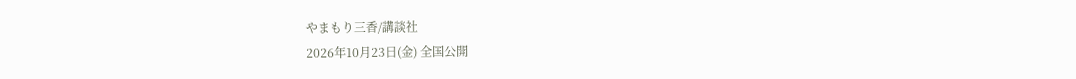やまもり三香/講談社
2026年10月23日(金) 全国公開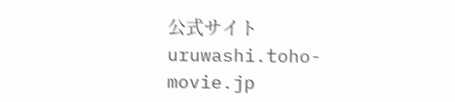公式サイト uruwashi.toho-movie.jp